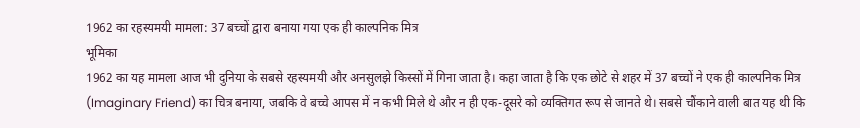1962 का रहस्यमयी मामला: 37 बच्चों द्वारा बनाया गया एक ही काल्पनिक मित्र
भूमिका
1962 का यह मामला आज भी दुनिया के सबसे रहस्यमयी और अनसुलझे किस्सों में गिना जाता है। कहा जाता है कि एक छोटे से शहर में 37 बच्चों ने एक ही काल्पनिक मित्र (Imaginary Friend) का चित्र बनाया, जबकि वे बच्चे आपस में न कभी मिले थे और न ही एक-दूसरे को व्यक्तिगत रूप से जानते थे। सबसे चौंकाने वाली बात यह थी कि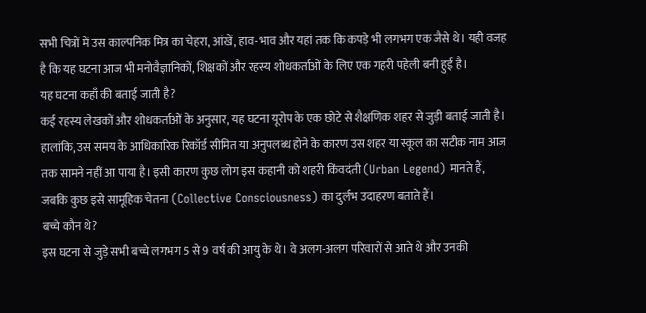सभी चित्रों में उस काल्पनिक मित्र का चेहरा, आंखें, हाव-भाव और यहां तक कि कपड़े भी लगभग एक जैसे थे। यही वजह है कि यह घटना आज भी मनोवैज्ञानिकों, शिक्षकों और रहस्य शोधकर्ताओं के लिए एक गहरी पहेली बनी हुई है।
यह घटना कहाँ की बताई जाती है?
कई रहस्य लेखकों और शोधकर्ताओं के अनुसार, यह घटना यूरोप के एक छोटे से शैक्षणिक शहर से जुड़ी बताई जाती है। हालांकि, उस समय के आधिकारिक रिकॉर्ड सीमित या अनुपलब्ध होने के कारण उस शहर या स्कूल का सटीक नाम आज तक सामने नहीं आ पाया है। इसी कारण कुछ लोग इस कहानी को शहरी किंवदंती (Urban Legend) मानते हैं, जबकि कुछ इसे सामूहिक चेतना (Collective Consciousness) का दुर्लभ उदाहरण बताते हैं।
बच्चे कौन थे?
इस घटना से जुड़े सभी बच्चे लगभग 5 से 9 वर्ष की आयु के थे। वे अलग-अलग परिवारों से आते थे और उनकी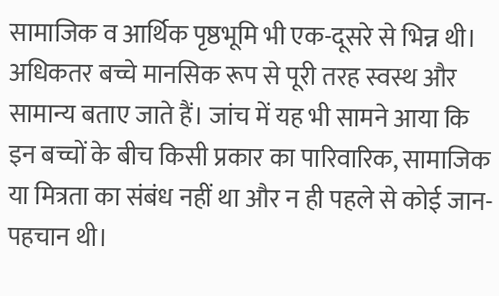सामाजिक व आर्थिक पृष्ठभूमि भी एक-दूसरे से भिन्न थी। अधिकतर बच्चे मानसिक रूप से पूरी तरह स्वस्थ और सामान्य बताए जाते हैं। जांच में यह भी सामने आया कि इन बच्चों के बीच किसी प्रकार का पारिवारिक, सामाजिक या मित्रता का संबंध नहीं था और न ही पहले से कोई जान-पहचान थी।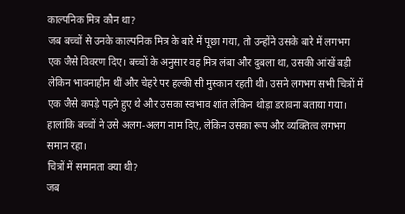काल्पनिक मित्र कौन था?
जब बच्चों से उनके काल्पनिक मित्र के बारे में पूछा गया, तो उन्होंने उसके बारे में लगभग एक जैसे विवरण दिए। बच्चों के अनुसार वह मित्र लंबा और दुबला था, उसकी आंखें बड़ी लेकिन भावनाहीन थीं और चेहरे पर हल्की सी मुस्कान रहती थी। उसने लगभग सभी चित्रों में एक जैसे कपड़े पहने हुए थे और उसका स्वभाव शांत लेकिन थोड़ा डरावना बताया गया। हालांकि बच्चों ने उसे अलग-अलग नाम दिए, लेकिन उसका रूप और व्यक्तित्व लगभग समान रहा।
चित्रों में समानता क्या थी?
जब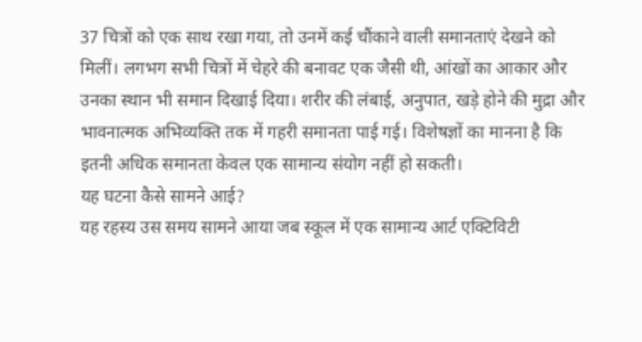37 चित्रों को एक साथ रखा गया, तो उनमें कई चौंकाने वाली समानताएं देखने को मिलीं। लगभग सभी चित्रों में चेहरे की बनावट एक जैसी थी, आंखों का आकार और उनका स्थान भी समान दिखाई दिया। शरीर की लंबाई, अनुपात, खड़े होने की मुद्रा और भावनात्मक अभिव्यक्ति तक में गहरी समानता पाई गई। विशेषज्ञों का मानना है कि इतनी अधिक समानता केवल एक सामान्य संयोग नहीं हो सकती।
यह घटना कैसे सामने आई?
यह रहस्य उस समय सामने आया जब स्कूल में एक सामान्य आर्ट एक्टिविटी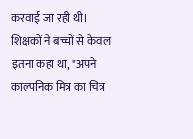करवाई जा रही थी। शिक्षकों ने बच्चों से केवल इतना कहा था, "अपने काल्पनिक मित्र का चित्र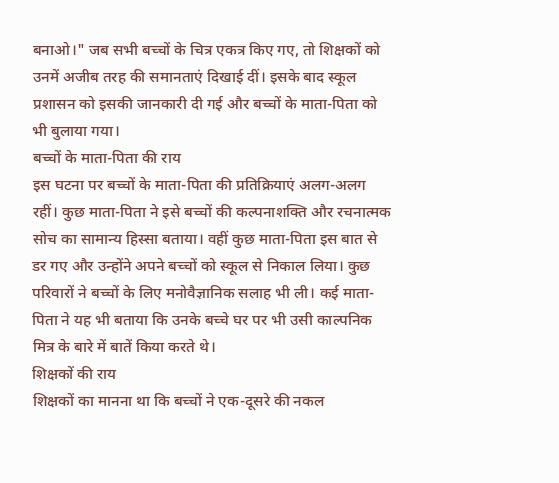बनाओ।" जब सभी बच्चों के चित्र एकत्र किए गए, तो शिक्षकों को उनमें अजीब तरह की समानताएं दिखाई दीं। इसके बाद स्कूल प्रशासन को इसकी जानकारी दी गई और बच्चों के माता-पिता को भी बुलाया गया।
बच्चों के माता-पिता की राय
इस घटना पर बच्चों के माता-पिता की प्रतिक्रियाएं अलग-अलग रहीं। कुछ माता-पिता ने इसे बच्चों की कल्पनाशक्ति और रचनात्मक सोच का सामान्य हिस्सा बताया। वहीं कुछ माता-पिता इस बात से डर गए और उन्होंने अपने बच्चों को स्कूल से निकाल लिया। कुछ परिवारों ने बच्चों के लिए मनोवैज्ञानिक सलाह भी ली। कई माता-पिता ने यह भी बताया कि उनके बच्चे घर पर भी उसी काल्पनिक मित्र के बारे में बातें किया करते थे।
शिक्षकों की राय
शिक्षकों का मानना था कि बच्चों ने एक-दूसरे की नकल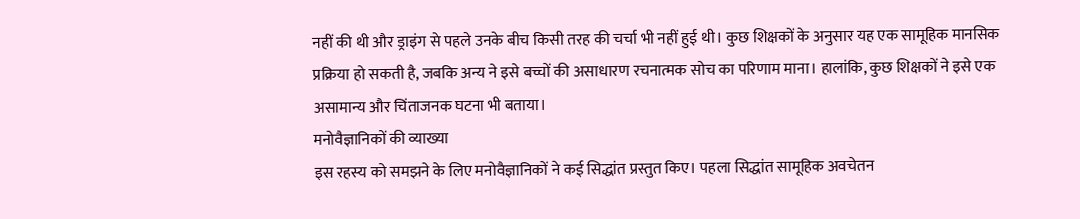नहीं की थी और ड्राइंग से पहले उनके बीच किसी तरह की चर्चा भी नहीं हुई थी। कुछ शिक्षकों के अनुसार यह एक सामूहिक मानसिक प्रक्रिया हो सकती है, जबकि अन्य ने इसे बच्चों की असाधारण रचनात्मक सोच का परिणाम माना। हालांकि, कुछ शिक्षकों ने इसे एक असामान्य और चिंताजनक घटना भी बताया।
मनोवैज्ञानिकों की व्याख्या
इस रहस्य को समझने के लिए मनोवैज्ञानिकों ने कई सिद्धांत प्रस्तुत किए। पहला सिद्धांत सामूहिक अवचेतन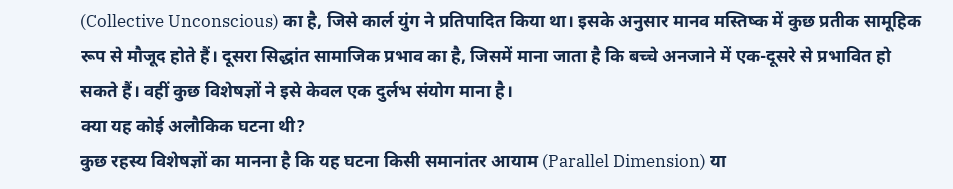(Collective Unconscious) का है, जिसे कार्ल युंग ने प्रतिपादित किया था। इसके अनुसार मानव मस्तिष्क में कुछ प्रतीक सामूहिक रूप से मौजूद होते हैं। दूसरा सिद्धांत सामाजिक प्रभाव का है, जिसमें माना जाता है कि बच्चे अनजाने में एक-दूसरे से प्रभावित हो सकते हैं। वहीं कुछ विशेषज्ञों ने इसे केवल एक दुर्लभ संयोग माना है।
क्या यह कोई अलौकिक घटना थी?
कुछ रहस्य विशेषज्ञों का मानना है कि यह घटना किसी समानांतर आयाम (Parallel Dimension) या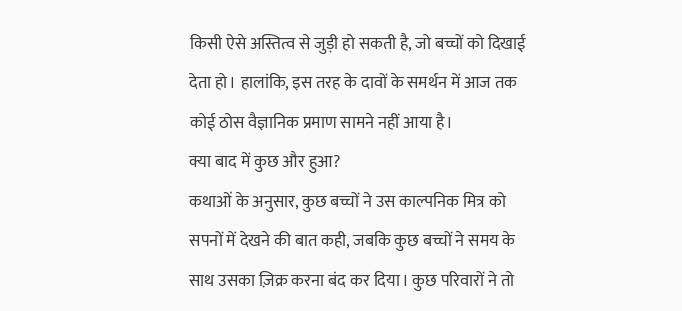किसी ऐसे अस्तित्व से जुड़ी हो सकती है, जो बच्चों को दिखाई देता हो। हालांकि, इस तरह के दावों के समर्थन में आज तक कोई ठोस वैज्ञानिक प्रमाण सामने नहीं आया है।
क्या बाद में कुछ और हुआ?
कथाओं के अनुसार, कुछ बच्चों ने उस काल्पनिक मित्र को सपनों में देखने की बात कही, जबकि कुछ बच्चों ने समय के साथ उसका ज़िक्र करना बंद कर दिया। कुछ परिवारों ने तो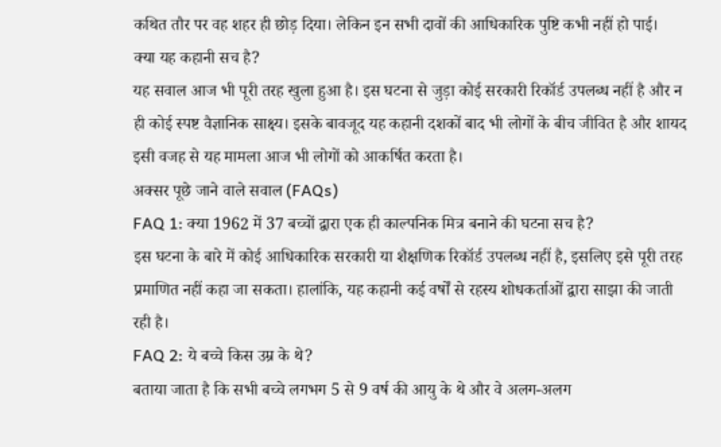कथित तौर पर वह शहर ही छोड़ दिया। लेकिन इन सभी दावों की आधिकारिक पुष्टि कभी नहीं हो पाई।
क्या यह कहानी सच है?
यह सवाल आज भी पूरी तरह खुला हुआ है। इस घटना से जुड़ा कोई सरकारी रिकॉर्ड उपलब्ध नहीं है और न ही कोई स्पष्ट वैज्ञानिक साक्ष्य। इसके बावजूद यह कहानी दशकों बाद भी लोगों के बीच जीवित है और शायद इसी वजह से यह मामला आज भी लोगों को आकर्षित करता है।
अक्सर पूछे जाने वाले सवाल (FAQs)
FAQ 1: क्या 1962 में 37 बच्चों द्वारा एक ही काल्पनिक मित्र बनाने की घटना सच है?
इस घटना के बारे में कोई आधिकारिक सरकारी या शैक्षणिक रिकॉर्ड उपलब्ध नहीं है, इसलिए इसे पूरी तरह प्रमाणित नहीं कहा जा सकता। हालांकि, यह कहानी कई वर्षों से रहस्य शोधकर्ताओं द्वारा साझा की जाती रही है।
FAQ 2: ये बच्चे किस उम्र के थे?
बताया जाता है कि सभी बच्चे लगभग 5 से 9 वर्ष की आयु के थे और वे अलग-अलग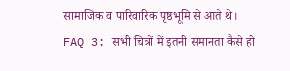सामाजिक व पारिवारिक पृष्ठभूमि से आते थे।
FAQ 3: सभी चित्रों में इतनी समानता कैसे हो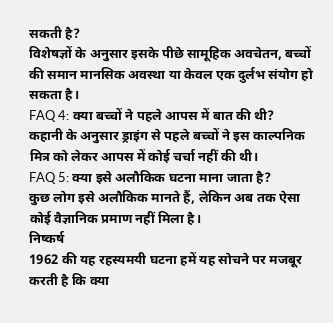सकती है?
विशेषज्ञों के अनुसार इसके पीछे सामूहिक अवचेतन, बच्चों की समान मानसिक अवस्था या केवल एक दुर्लभ संयोग हो सकता है।
FAQ 4: क्या बच्चों ने पहले आपस में बात की थी?
कहानी के अनुसार ड्राइंग से पहले बच्चों ने इस काल्पनिक मित्र को लेकर आपस में कोई चर्चा नहीं की थी।
FAQ 5: क्या इसे अलौकिक घटना माना जाता है?
कुछ लोग इसे अलौकिक मानते हैं, लेकिन अब तक ऐसा कोई वैज्ञानिक प्रमाण नहीं मिला है।
निष्कर्ष
1962 की यह रहस्यमयी घटना हमें यह सोचने पर मजबूर करती है कि क्या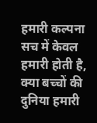हमारी कल्पना सच में केवल हमारी होती है, क्या बच्चों की दुनिया हमारी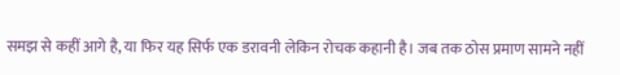समझ से कहीं आगे है, या फिर यह सिर्फ एक डरावनी लेकिन रोचक कहानी है। जब तक ठोस प्रमाण सामने नहीं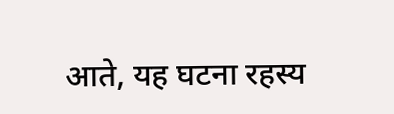आते, यह घटना रहस्य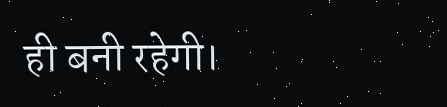ही बनी रहेगी।